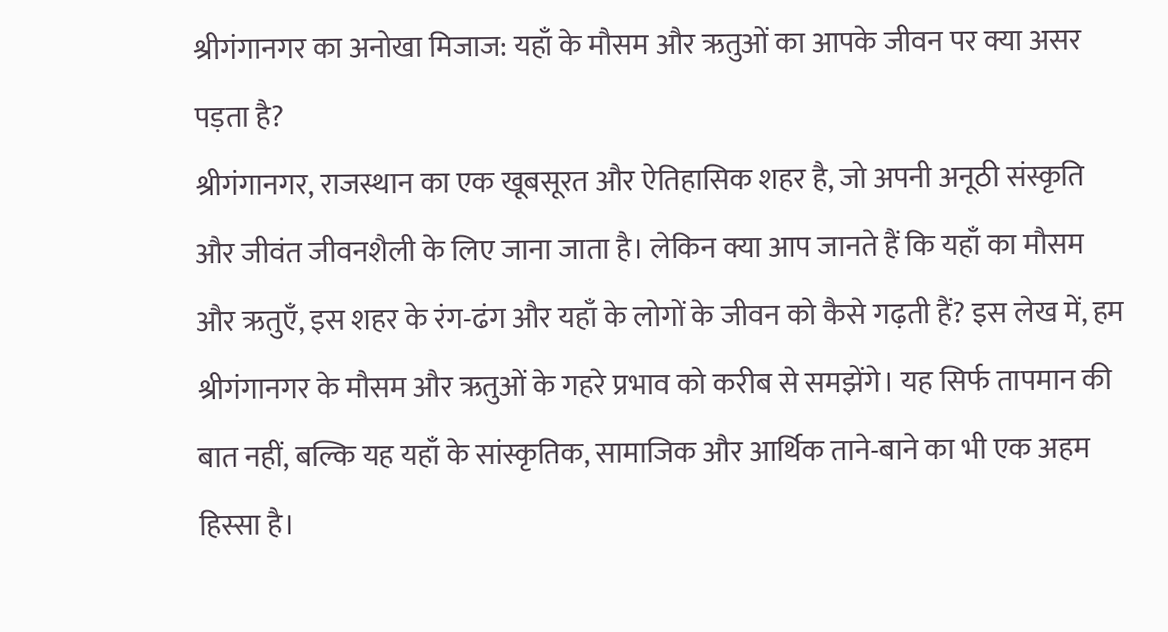श्रीगंगानगर का अनोखा मिजाज: यहाँ के मौसम और ऋतुओं का आपके जीवन पर क्या असर पड़ता है?
श्रीगंगानगर, राजस्थान का एक खूबसूरत और ऐतिहासिक शहर है, जो अपनी अनूठी संस्कृति और जीवंत जीवनशैली के लिए जाना जाता है। लेकिन क्या आप जानते हैं कि यहाँ का मौसम और ऋतुएँ, इस शहर के रंग-ढंग और यहाँ के लोगों के जीवन को कैसे गढ़ती हैं? इस लेख में, हम श्रीगंगानगर के मौसम और ऋतुओं के गहरे प्रभाव को करीब से समझेंगे। यह सिर्फ तापमान की बात नहीं, बल्कि यह यहाँ के सांस्कृतिक, सामाजिक और आर्थिक ताने-बाने का भी एक अहम हिस्सा है।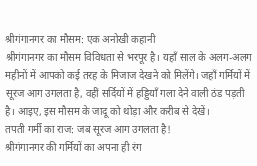श्रीगंगानगर का मौसम: एक अनोखी कहानी
श्रीगंगानगर का मौसम विविधता से भरपूर है। यहाँ साल के अलग-अलग महीनों में आपको कई तरह के मिजाज देखने को मिलेंगे। जहाँ गर्मियों में सूरज आग उगलता है, वहीं सर्दियों में हड्डियाँ गला देने वाली ठंड पड़ती है। आइए, इस मौसम के जादू को थोड़ा और करीब से देखें।
तपती गर्मी का राज: जब सूरज आग उगलता है!
श्रीगंगानगर की गर्मियों का अपना ही रंग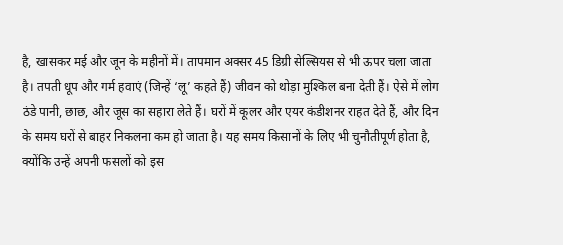है, खासकर मई और जून के महीनों में। तापमान अक्सर 45 डिग्री सेल्सियस से भी ऊपर चला जाता है। तपती धूप और गर्म हवाएं (जिन्हें ‘लू’ कहते हैं) जीवन को थोड़ा मुश्किल बना देती हैं। ऐसे में लोग ठंडे पानी, छाछ, और जूस का सहारा लेते हैं। घरों में कूलर और एयर कंडीशनर राहत देते हैं, और दिन के समय घरों से बाहर निकलना कम हो जाता है। यह समय किसानों के लिए भी चुनौतीपूर्ण होता है, क्योंकि उन्हें अपनी फसलों को इस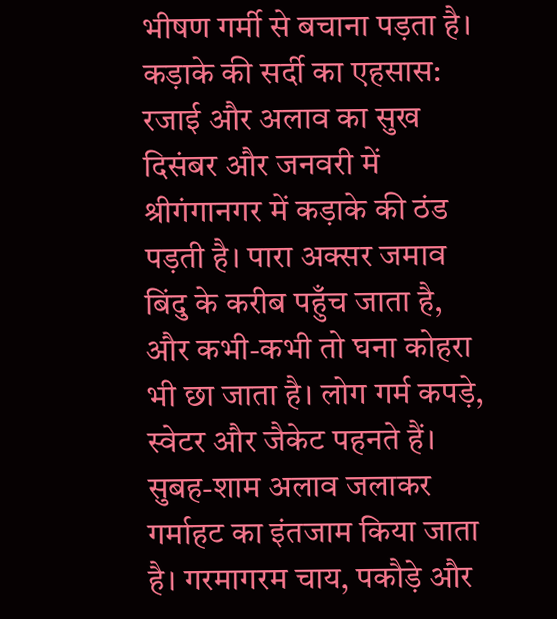भीषण गर्मी से बचाना पड़ता है।
कड़ाके की सर्दी का एहसास: रजाई और अलाव का सुख
दिसंबर और जनवरी में श्रीगंगानगर में कड़ाके की ठंड पड़ती है। पारा अक्सर जमाव बिंदु के करीब पहुँच जाता है, और कभी-कभी तो घना कोहरा भी छा जाता है। लोग गर्म कपड़े, स्वेटर और जैकेट पहनते हैं। सुबह-शाम अलाव जलाकर गर्माहट का इंतजाम किया जाता है। गरमागरम चाय, पकौड़े और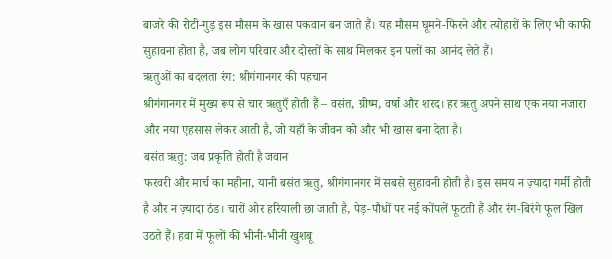बाजरे की रोटी-गुड़ इस मौसम के खास पकवान बन जाते हैं। यह मौसम घूमने-फिरने और त्योहारों के लिए भी काफी सुहावना होता है, जब लोग परिवार और दोस्तों के साथ मिलकर इन पलों का आनंद लेते हैं।
ऋतुओं का बदलता रंग: श्रीगंगानगर की पहचान
श्रीगंगानगर में मुख्य रूप से चार ऋतुएँ होती हैं – वसंत, ग्रीष्म, वर्षा और शरद। हर ऋतु अपने साथ एक नया नजारा और नया एहसास लेकर आती है, जो यहाँ के जीवन को और भी खास बना देता है।
बसंत ऋतु: जब प्रकृति होती है जवान
फरवरी और मार्च का महीना, यानी बसंत ऋतु, श्रीगंगानगर में सबसे सुहावनी होती है। इस समय न ज़्यादा गर्मी होती है और न ज़्यादा ठंड। चारों ओर हरियाली छा जाती है, पेड़-पौधों पर नई कोंपलें फूटती हैं और रंग-बिरंगे फूल खिल उठते हैं। हवा में फूलों की भीनी-भीनी खुशबू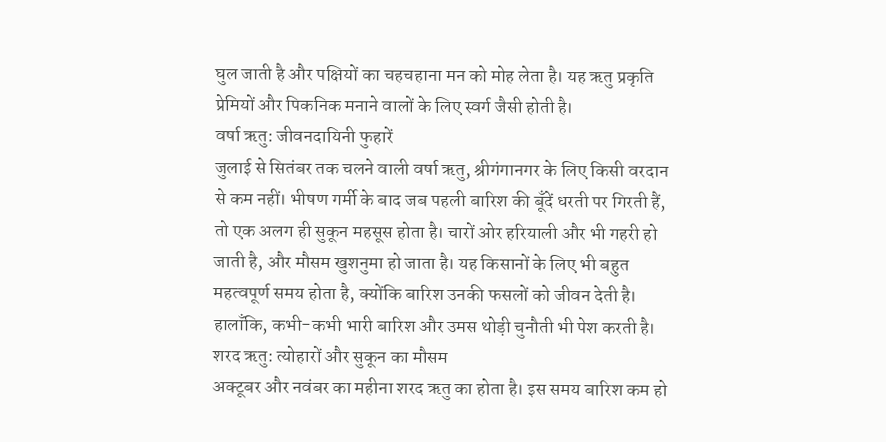घुल जाती है और पक्षियों का चहचहाना मन को मोह लेता है। यह ऋतु प्रकृति प्रेमियों और पिकनिक मनाने वालों के लिए स्वर्ग जैसी होती है।
वर्षा ऋतु: जीवनदायिनी फुहारें
जुलाई से सितंबर तक चलने वाली वर्षा ऋतु, श्रीगंगानगर के लिए किसी वरदान से कम नहीं। भीषण गर्मी के बाद जब पहली बारिश की बूँदें धरती पर गिरती हैं, तो एक अलग ही सुकून महसूस होता है। चारों ओर हरियाली और भी गहरी हो जाती है, और मौसम खुशनुमा हो जाता है। यह किसानों के लिए भी बहुत महत्वपूर्ण समय होता है, क्योंकि बारिश उनकी फसलों को जीवन देती है। हालाँकि, कभी-कभी भारी बारिश और उमस थोड़ी चुनौती भी पेश करती है।
शरद ऋतु: त्योहारों और सुकून का मौसम
अक्टूबर और नवंबर का महीना शरद ऋतु का होता है। इस समय बारिश कम हो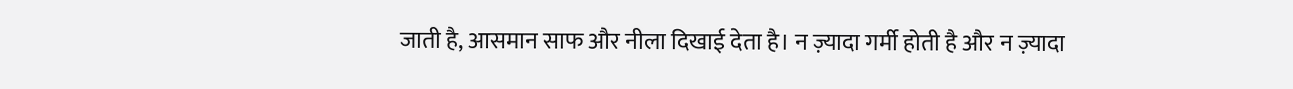जाती है, आसमान साफ और नीला दिखाई देता है। न ज़्यादा गर्मी होती है और न ज़्यादा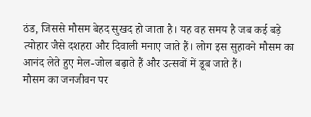ठंड, जिससे मौसम बेहद सुखद हो जाता है। यह वह समय है जब कई बड़े त्योहार जैसे दशहरा और दिवाली मनाए जाते हैं। लोग इस सुहावने मौसम का आनंद लेते हुए मेल-जोल बढ़ाते हैं और उत्सवों में डूब जाते हैं।
मौसम का जनजीवन पर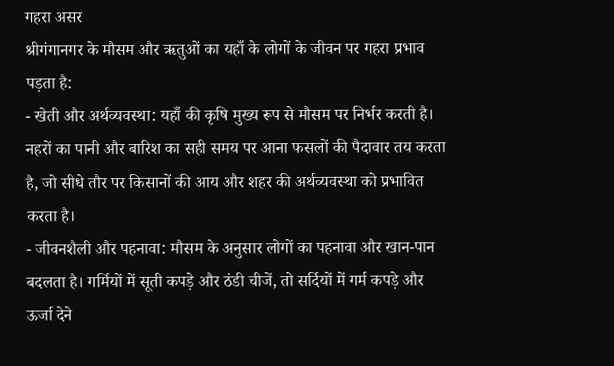गहरा असर
श्रीगंगानगर के मौसम और ऋतुओं का यहाँ के लोगों के जीवन पर गहरा प्रभाव पड़ता है:
- खेती और अर्थव्यवस्था: यहाँ की कृषि मुख्य रूप से मौसम पर निर्भर करती है। नहरों का पानी और बारिश का सही समय पर आना फसलों की पैदावार तय करता है, जो सीधे तौर पर किसानों की आय और शहर की अर्थव्यवस्था को प्रभावित करता है।
- जीवनशैली और पहनावा: मौसम के अनुसार लोगों का पहनावा और खान-पान बदलता है। गर्मियों में सूती कपड़े और ठंडी चीजें, तो सर्दियों में गर्म कपड़े और ऊर्जा देने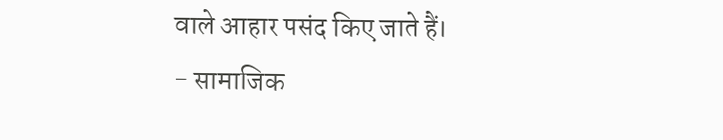वाले आहार पसंद किए जाते हैं।
- सामाजिक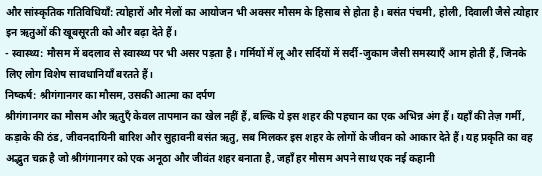और सांस्कृतिक गतिविधियाँ: त्योहारों और मेलों का आयोजन भी अक्सर मौसम के हिसाब से होता है। बसंत पंचमी, होली, दिवाली जैसे त्योहार इन ऋतुओं की खूबसूरती को और बढ़ा देते हैं।
- स्वास्थ्य: मौसम में बदलाव से स्वास्थ्य पर भी असर पड़ता है। गर्मियों में लू और सर्दियों में सर्दी-जुकाम जैसी समस्याएँ आम होती हैं, जिनके लिए लोग विशेष सावधानियाँ बरतते हैं।
निष्कर्ष: श्रीगंगानगर का मौसम, उसकी आत्मा का दर्पण
श्रीगंगानगर का मौसम और ऋतुएँ केवल तापमान का खेल नहीं हैं, बल्कि ये इस शहर की पहचान का एक अभिन्न अंग हैं। यहाँ की तेज़ गर्मी, कड़ाके की ठंड, जीवनदायिनी बारिश और सुहावनी बसंत ऋतु, सब मिलकर इस शहर के लोगों के जीवन को आकार देते हैं। यह प्रकृति का वह अद्भुत चक्र है जो श्रीगंगानगर को एक अनूठा और जीवंत शहर बनाता है, जहाँ हर मौसम अपने साथ एक नई कहानी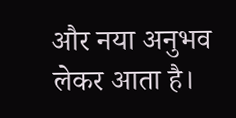और नया अनुभव लेकर आता है।